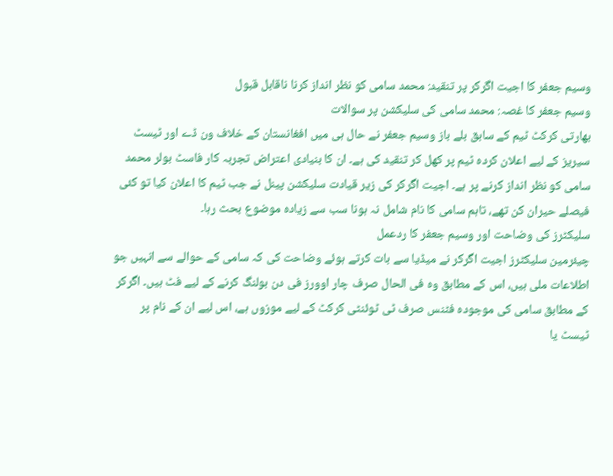وسیم جعفر کا اجیت اگرکر پر تنقید: محمد سامی کو نظر انداز کرنا ناقابل قبول
وسیم جعفر کا غصہ: محمد سامی کی سلیکشن پر سوالات
بھارتی کرکٹ ٹیم کے سابق بلے باز وسیم جعفر نے حال ہی میں افغانستان کے خلاف ون ڈے اور ٹیسٹ سیریز کے لیے اعلان کردہ ٹیم پر کھل کر تنقید کی ہے۔ ان کا بنیادی اعتراض تجربہ کار فاسٹ بولر محمد سامی کو نظر انداز کرنے پر ہے۔ اجیت اگرکر کی زیر قیادت سلیکشن پینل نے جب ٹیم کا اعلان کیا تو کئی فیصلے حیران کن تھے، تاہم سامی کا نام شامل نہ ہونا سب سے زیادہ موضوع بحث رہا۔
سلیکٹرز کی وضاحت اور وسیم جعفر کا ردعمل
چیئرمین سلیکٹرز اجیت اگرکر نے میڈیا سے بات کرتے ہوئے وضاحت کی کہ سامی کے حوالے سے انہیں جو اطلاعات ملی ہیں، اس کے مطابق وہ فی الحال صرف چار اوورز فی دن بولنگ کرنے کے لیے فٹ ہیں۔ اگرکر کے مطابق سامی کی موجودہ فٹنس صرف ٹی ٹوئنٹی کرکٹ کے لیے موزوں ہے، اس لیے ان کے نام پر ٹیسٹ یا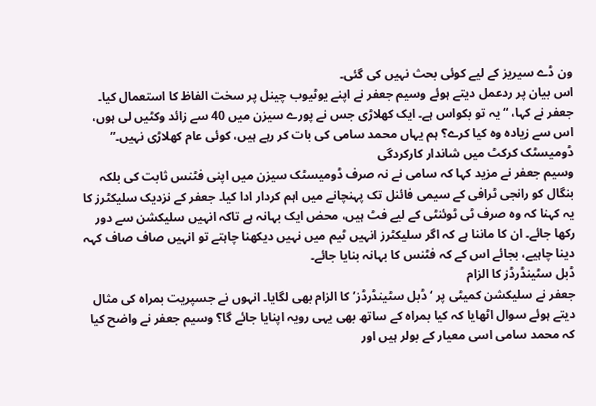ون ڈے سیریز کے لیے کوئی بحث نہیں کی گئی۔
اس بیان پر ردعمل دیتے ہوئے وسیم جعفر نے اپنے یوٹیوب چینل پر سخت الفاظ کا استعمال کیا۔ جعفر نے کہا، “یہ تو بکواس ہے۔ ایک کھلاڑی جس نے پورے سیزن میں 40 سے زائد وکٹیں لی ہوں، اس سے زیادہ وہ کیا کرے؟ ہم یہاں محمد سامی کی بات کر رہے ہیں، کوئی عام کھلاڑی نہیں۔”
ڈومیسٹک کرکٹ میں شاندار کارکردگی
وسیم جعفر نے مزید کہا کہ سامی نے نہ صرف ڈومیسٹک سیزن میں اپنی فٹنس ثابت کی بلکہ بنگال کو رانجی ٹرافی کے سیمی فائنل تک پہنچانے میں اہم کردار ادا کیا۔ جعفر کے نزدیک سلیکٹرز کا یہ کہنا کہ وہ صرف ٹی ٹوئنٹی کے لیے فٹ ہیں، محض ایک بہانہ ہے تاکہ انہیں سلیکشن سے دور رکھا جائے۔ ان کا ماننا ہے کہ اگر سلیکٹرز انہیں ٹیم میں نہیں دیکھنا چاہتے تو انہیں صاف صاف کہہ دینا چاہیے، بجائے اس کے کہ فٹنس کا بہانہ بنایا جائے۔
ڈبل سٹینڈرڈز کا الزام
جعفر نے سلیکشن کمیٹی پر ‘ڈبل سٹینڈرڈز’ کا الزام بھی لگایا۔ انہوں نے جسپریت بمراہ کی مثال دیتے ہوئے سوال اٹھایا کہ کیا بمراہ کے ساتھ بھی یہی رویہ اپنایا جائے گا؟ وسیم جعفر نے واضح کیا کہ محمد سامی اسی معیار کے بولر ہیں اور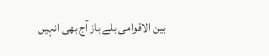بین الاقوامی بلے باز آج بھی انہیں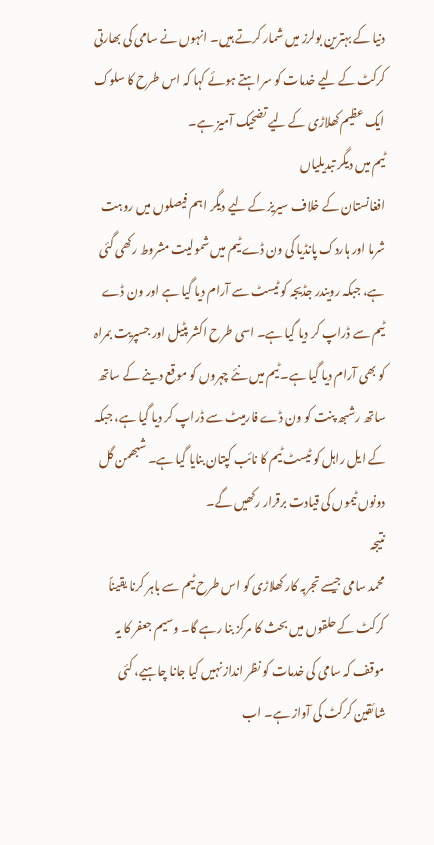دنیا کے بہترین بولرز میں شمار کرتے ہیں۔ انہوں نے سامی کی بھارتی کرکٹ کے لیے خدمات کو سراہتے ہوئے کہا کہ اس طرح کا سلوک ایک عظیم کھلاڑی کے لیے تضحیک آمیز ہے۔
ٹیم میں دیگر تبدیلیاں
افغانستان کے خلاف سیریز کے لیے دیگر اہم فیصلوں میں روہت شرما اور ہاردک پانڈیا کی ون ڈے ٹیم میں شمولیت مشروط رکھی گئی ہے، جبکہ رویندر جڈیجہ کو ٹیسٹ سے آرام دیا گیا ہے اور ون ڈے ٹیم سے ڈراپ کر دیا گیا ہے۔ اسی طرح اکشر پٹیل اور جسپریت بمراہ کو بھی آرام دیا گیا ہے۔ ٹیم میں نئے چہروں کو موقع دینے کے ساتھ ساتھ رشبھ پنت کو ون ڈے فارمیٹ سے ڈراپ کر دیا گیا ہے، جبکہ کے ایل راہل کو ٹیسٹ ٹیم کا نائب کپتان بنایا گیا ہے۔ شبھمن گل دونوں ٹیموں کی قیادت برقرار رکھیں گے۔
نتیجہ
محمد سامی جیسے تجربہ کار کھلاڑی کو اس طرح ٹیم سے باہر کرنا یقیناً کرکٹ کے حلقوں میں بحث کا مرکز بنا رہے گا۔ وسیم جعفر کا یہ موقف کہ سامی کی خدمات کو نظر انداز نہیں کیا جانا چاہیے، کئی شائقین کرکٹ کی آواز ہے۔ اب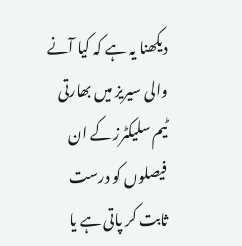دیکھنا یہ ہے کہ کیا آنے والی سیریز میں بھارتی ٹیم سلیکٹرز کے ان فیصلوں کو درست ثابت کر پاتی ہے یا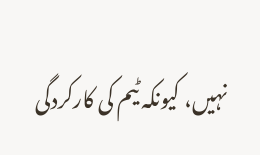نہیں، کیونکہ ٹیم کی کارکردگی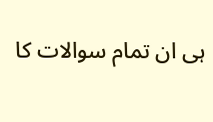ہی ان تمام سوالات کا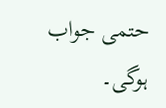حتمی جواب ہوگی۔